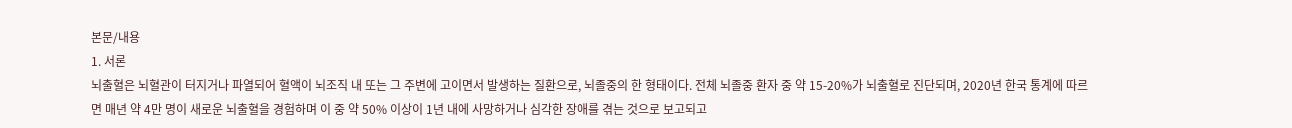본문/내용
1. 서론
뇌출혈은 뇌혈관이 터지거나 파열되어 혈액이 뇌조직 내 또는 그 주변에 고이면서 발생하는 질환으로, 뇌졸중의 한 형태이다. 전체 뇌졸중 환자 중 약 15-20%가 뇌출혈로 진단되며, 2020년 한국 통계에 따르면 매년 약 4만 명이 새로운 뇌출혈을 경험하며 이 중 약 50% 이상이 1년 내에 사망하거나 심각한 장애를 겪는 것으로 보고되고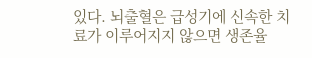있다. 뇌출혈은 급성기에 신속한 치료가 이루어지지 않으면 생존율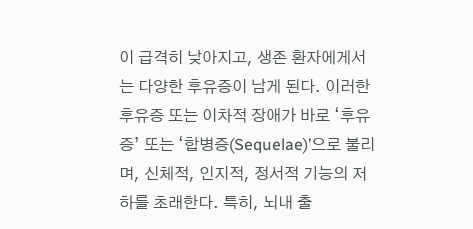이 급격히 낮아지고, 생존 환자에게서는 다양한 후유증이 남게 된다. 이러한 후유증 또는 이차적 장애가 바로 ‘후유증’ 또는 ‘합병증(Sequelae)’으로 불리며, 신체적, 인지적, 정서적 기능의 저하를 초래한다. 특히, 뇌내 출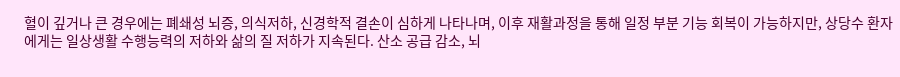혈이 깊거나 큰 경우에는 폐쇄성 뇌증, 의식저하, 신경학적 결손이 심하게 나타나며, 이후 재활과정을 통해 일정 부분 기능 회복이 가능하지만, 상당수 환자에게는 일상생활 수행능력의 저하와 삶의 질 저하가 지속된다. 산소 공급 감소, 뇌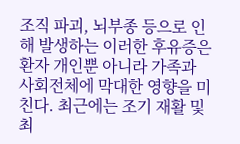조직 파괴, 뇌부종 등으로 인해 발생하는 이러한 후유증은 환자 개인뿐 아니라 가족과 사회전체에 막대한 영향을 미친다. 최근에는 조기 재활 및 최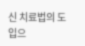신 치료법의 도입으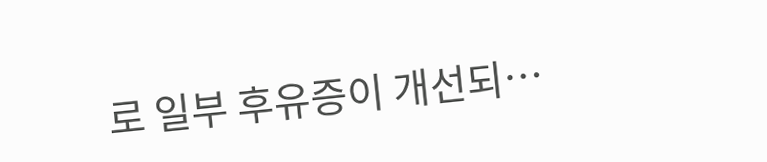로 일부 후유증이 개선되…